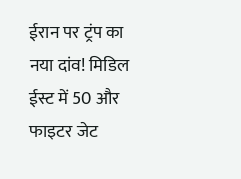ईरान पर ट्रंप का नया दांव! मिडिल ईस्ट में 50 और फाइटर जेट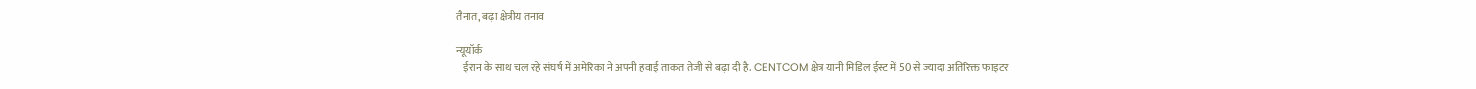तैनात, बढ़ा क्षेत्रीय तनाव

न्यूयॉर्क
   ईरान के साथ चल रहे संघर्ष में अमेरिका ने अपनी हवाई ताकत तेजी से बढ़ा दी है. CENTCOM क्षेत्र यानी मिडिल ईस्ट में 50 से ज्यादा अतिरिक्त फाइटर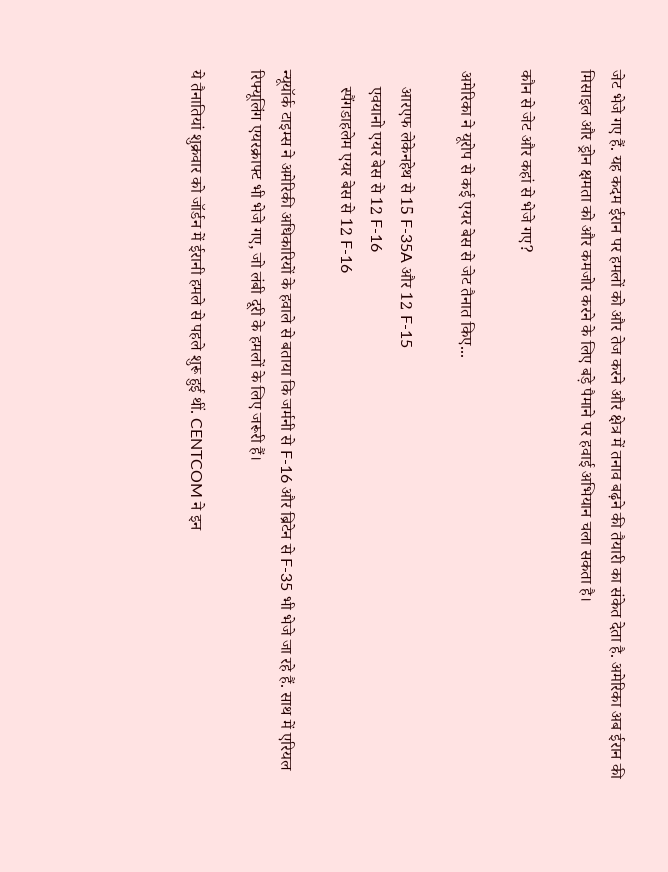जेट भेजे गए हैं. यह कदम ईरान पर हमलों को और तेज करने और क्षेत्र में तनाव बढ़ने की तैयारी का संकेत देता है. अमेरिका अब ईरान की मिसाइल और ड्रोन क्षमता को और कमजोर करने के लिए बड़े पैमाने पर हवाई अभियान चला सकता है।

कौन से जेट और कहां से भेजे गए?

अमेरिका ने यूरोप से कई एयर बेस से जेट तैनात किए...

    आरएफ लेकेनहेथ से 15 F-35A और 12 F-15
    एवयानो एयर बेस से 12 F-16
    स्पैंगडाहलेम एयर बेस से 12 F-16

न्यूयॉर्क टाइम्स ने अमेरिकी अधिकारियों के हवाले से बताया कि जर्मनी से F-16 और ब्रिटेन से F-35 भी भेजे जा रहे हैं. साथ में एरियल रिफ्यूलिंग एयरक्राफ्ट भी भेजे गए, जो लंबी दूरी के हमलों के लिए जरूरी हैं।

ये तैनातियां शुक्रवार को जॉर्डन में ईरानी हमले से पहले शुरू हुई थीं. CENTCOM ने इन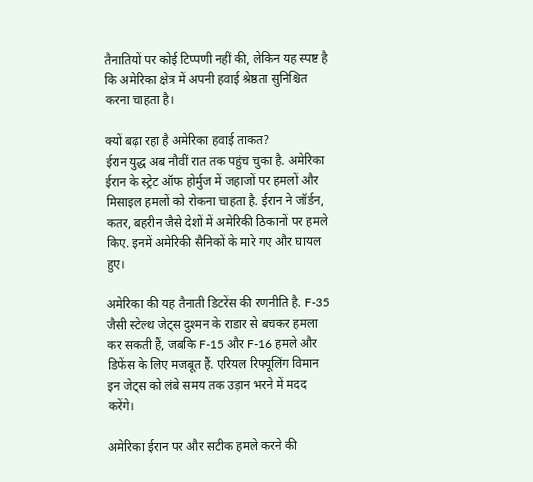तैनातियों पर कोई टिप्पणी नहीं की, लेकिन यह स्पष्ट है कि अमेरिका क्षेत्र में अपनी हवाई श्रेष्ठता सुनिश्चित करना चाहता है।

क्यों बढ़ा रहा है अमेरिका हवाई ताकत?
ईरान युद्ध अब नौवीं रात तक पहुंच चुका है. अमेरिका ईरान के स्ट्रेट ऑफ होर्मुज में जहाजों पर हमलों और मिसाइल हमलों को रोकना चाहता है. ईरान ने जॉर्डन, कतर, बहरीन जैसे देशों में अमेरिकी ठिकानों पर हमले किए. इनमें अमेरिकी सैनिकों के मारे गए और घायल हुए।

अमेरिका की यह तैनाती डिटरेंस की रणनीति है. F-35 जैसी स्टेल्थ जेट्स दुश्मन के राडार से बचकर हमला कर सकती हैं, जबकि F-15 और F-16 हमले और डिफेंस के लिए मजबूत हैं. एरियल रिफ्यूलिंग विमान इन जेट्स को लंबे समय तक उड़ान भरने में मदद करेंगे।

अमेरिका ईरान पर और सटीक हमले करने की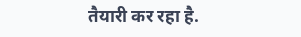तैयारी कर रहा है.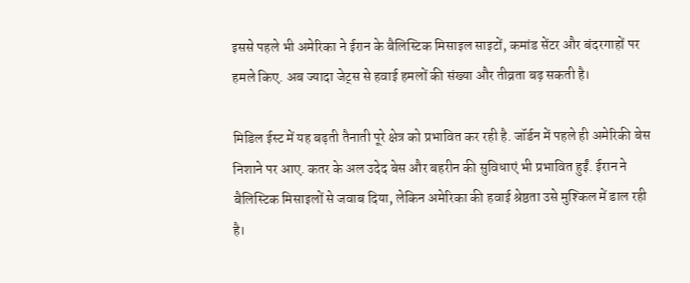इससे पहले भी अमेरिका ने ईरान के बैलिस्टिक मिसाइल साइटों, कमांड सेंटर और बंदरगाहों पर हमले किए. अब ज्यादा जेट्स से हवाई हमलों की संख्या और तीव्रता बढ़ सकती है।

मिडिल ईस्ट में यह बढ़ती तैनाती पूरे क्षेत्र को प्रभावित कर रही है. जॉर्डन में पहले ही अमेरिकी बेस निशाने पर आए. कतर के अल उदेद बेस और बहरीन की सुविधाएं भी प्रभावित हुईं. ईरान ने बैलिस्टिक मिसाइलों से जवाब दिया, लेकिन अमेरिका की हवाई श्रेष्ठता उसे मुश्किल में डाल रही है।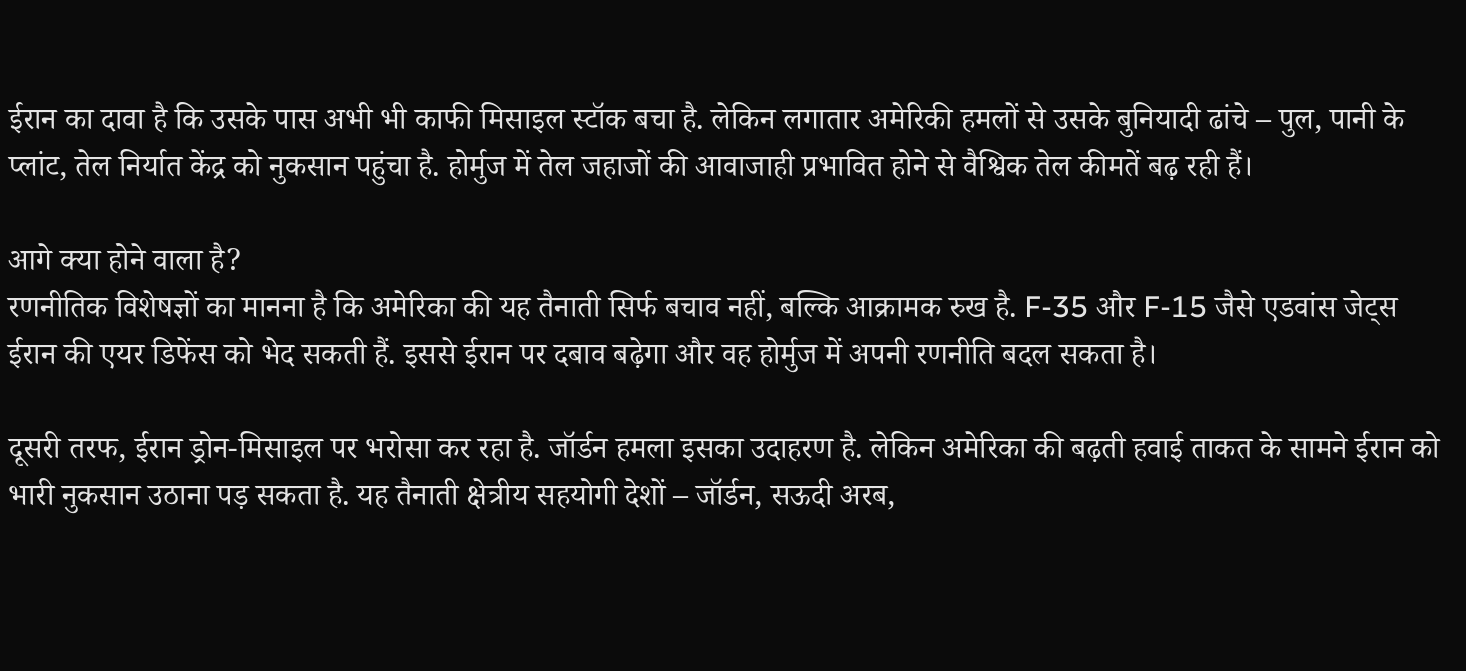ईरान का दावा है कि उसके पास अभी भी काफी मिसाइल स्टॉक बचा है. लेकिन लगातार अमेरिकी हमलों से उसके बुनियादी ढांचे – पुल, पानी के प्लांट, तेल निर्यात केंद्र को नुकसान पहुंचा है. होर्मुज में तेल जहाजों की आवाजाही प्रभावित होने से वैश्विक तेल कीमतें बढ़ रही हैं।

आगे क्या होने वाला है?
रणनीतिक विशेषज्ञों का मानना है कि अमेरिका की यह तैनाती सिर्फ बचाव नहीं, बल्कि आक्रामक रुख है. F-35 और F-15 जैसे एडवांस जेट्स ईरान की एयर डिफेंस को भेद सकती हैं. इससे ईरान पर दबाव बढ़ेगा और वह होर्मुज में अपनी रणनीति बदल सकता है।

दूसरी तरफ, ईरान ड्रोन-मिसाइल पर भरोसा कर रहा है. जॉर्डन हमला इसका उदाहरण है. लेकिन अमेरिका की बढ़ती हवाई ताकत के सामने ईरान को भारी नुकसान उठाना पड़ सकता है. यह तैनाती क्षेत्रीय सहयोगी देशों – जॉर्डन, सऊदी अरब,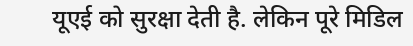यूएई को सुरक्षा देती है. लेकिन पूरे मिडिल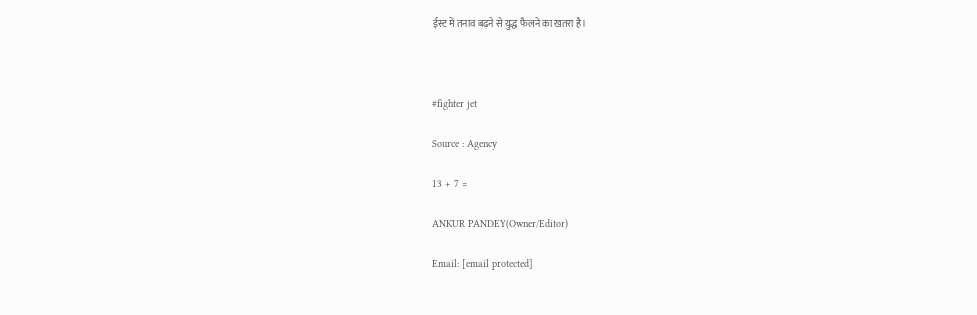ईस्ट में तनाव बढ़ने से युद्ध फैलने का खतरा है।



#fighter jet

Source : Agency

13 + 7 =

ANKUR PANDEY(Owner/Editor)

Email: [email protected]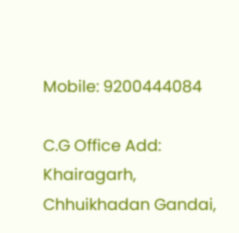Mobile: 9200444084

C.G Office Add: Khairagarh, Chhuikhadan Gandai,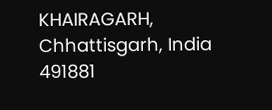KHAIRAGARH, Chhattisgarh, India 491881